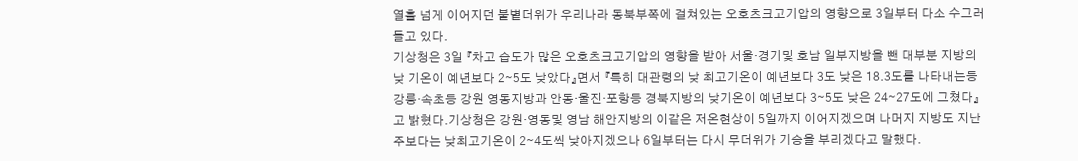열흘 넘게 이어지던 불볕더위가 우리나라 동북부쪽에 걸쳐있는 오호츠크고기압의 영향으로 3일부터 다소 수그러들고 있다.
기상청은 3일 『차고 습도가 많은 오호츠크고기압의 영향을 받아 서울·경기및 호남 일부지방을 뺀 대부분 지방의 낮 기온이 예년보다 2∼5도 낮았다』면서 『특히 대관령의 낮 최고기온이 예년보다 3도 낮은 18.3도를 나타내는등 강릉·속초등 강원 영동지방과 안동·울진·포항등 경북지방의 낮기온이 예년보다 3∼5도 낮은 24∼27도에 그쳤다』고 밝혔다.기상청은 강원·영동및 영남 해안지방의 이같은 저온현상이 5일까지 이어지겠으며 나머지 지방도 지난주보다는 낮최고기온이 2∼4도씩 낮아지겠으나 6일부터는 다시 무더위가 기승을 부리겠다고 말했다.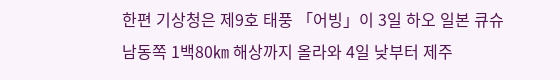한편 기상청은 제9호 태풍 「어빙」이 3일 하오 일본 큐슈 남동쪽 1백80㎞ 해상까지 올라와 4일 낮부터 제주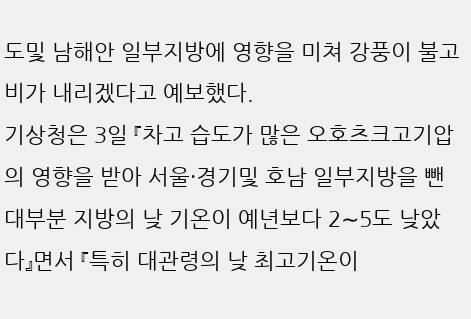도및 남해안 일부지방에 영향을 미쳐 강풍이 불고 비가 내리겠다고 예보했다.
기상청은 3일 『차고 습도가 많은 오호츠크고기압의 영향을 받아 서울·경기및 호남 일부지방을 뺀 대부분 지방의 낮 기온이 예년보다 2∼5도 낮았다』면서 『특히 대관령의 낮 최고기온이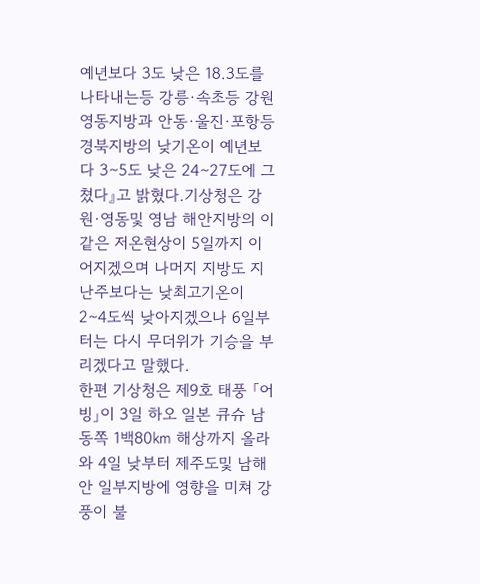예년보다 3도 낮은 18.3도를 나타내는등 강릉·속초등 강원 영동지방과 안동·울진·포항등 경북지방의 낮기온이 예년보다 3∼5도 낮은 24∼27도에 그쳤다』고 밝혔다.기상청은 강원·영동및 영남 해안지방의 이같은 저온현상이 5일까지 이어지겠으며 나머지 지방도 지난주보다는 낮최고기온이 2∼4도씩 낮아지겠으나 6일부터는 다시 무더위가 기승을 부리겠다고 말했다.
한편 기상청은 제9호 태풍 「어빙」이 3일 하오 일본 큐슈 남동쪽 1백80㎞ 해상까지 올라와 4일 낮부터 제주도및 남해안 일부지방에 영향을 미쳐 강풍이 불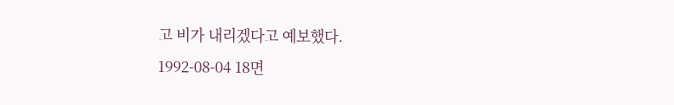고 비가 내리겠다고 예보했다.
1992-08-04 18면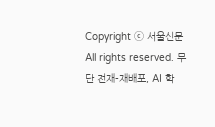Copyright ⓒ 서울신문 All rights reserved. 무단 전재-재배포, AI 학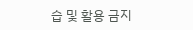습 및 활용 금지